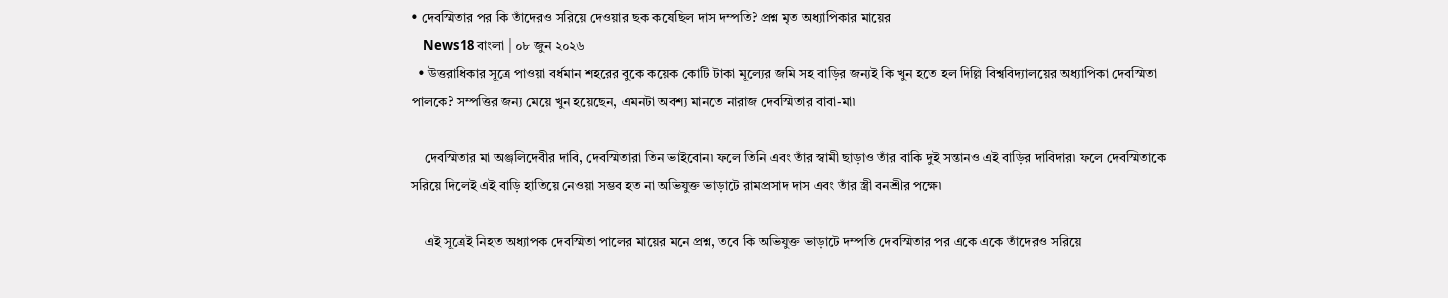• দেবস্মিতার পর কি তাঁদেরও সরিয়ে দেওয়ার ছক কষেছিল দাস দম্পতি? প্রশ্ন মৃত অধ্যাপিকার মায়ের
    News18 বাংলা | ০৮ জুন ২০২৬
  • উত্তরাধিকার সূত্রে পাওয়া বর্ধমান শহরের বুকে কয়েক কোটি টাকা মূল্যের জমি সহ বাড়ির জন্যই কি খুন হতে হল দিল্লি বিশ্ববিদ্যালয়ের অধ্যাপিকা দেবস্মিতা পালকে? সম্পত্তির জন্য মেয়ে খুন হয়েছেন, এমনটা অবশ্য মানতে নারাজ দেবস্মিতার বাবা-মা৷

    দেবস্মিতার মা অঞ্জলিদেবীর দাবি, দেবস্মিতারা তিন ভাইবোন৷ ফলে তিনি এবং তাঁর স্বামী ছাড়াও তাঁর বাকি দুই সন্তানও এই বাড়ির দাবিদার৷ ফলে দেবস্মিতাকে সরিয়ে দিলেই এই বাড়ি হাতিয়ে নেওয়া সম্ভব হত না অভিযুক্ত ভাড়াটে রামপ্রসাদ দাস এবং তাঁর স্ত্রী বনশ্রীর পক্ষে৷

    এই সূত্রেই নিহত অধ্যাপক দেবস্মিতা পালের মায়ের মনে প্রশ্ন, তবে কি অভিযুক্ত ভাড়াটে দম্পতি দেবস্মিতার পর একে একে তাঁদেরও সরিয়ে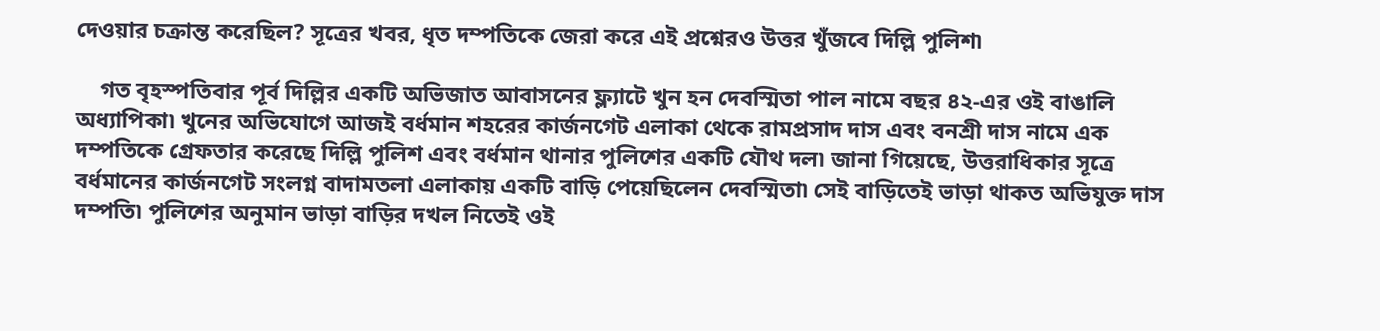দেওয়ার চক্রান্ত করেছিল? সূত্রের খবর, ধৃত দম্পতিকে জেরা করে এই প্রশ্নেরও উত্তর খুঁজবে দিল্লি পুলিশ৷

    গত বৃহস্পতিবার পূর্ব দিল্লির একটি অভিজাত আবাসনের ফ্ল্যাটে খুন হন দেবস্মিতা পাল নামে বছর ৪২-এর ওই বাঙালি অধ্যাপিকা৷ খুনের অভিযোগে আজই বর্ধমান শহরের কার্জনগেট এলাকা থেকে রামপ্রসাদ দাস এবং বনশ্রী দাস নামে এক দম্পতিকে গ্রেফতার করেছে দিল্লি পুলিশ এবং বর্ধমান থানার পুলিশের একটি যৌথ দল৷ জানা গিয়েছে, উত্তরাধিকার সূত্রে বর্ধমানের কার্জনগেট সংলগ্ন বাদামতলা এলাকায় একটি বাড়ি পেয়েছিলেন দেবস্মিতা৷ সেই বাড়িতেই ভাড়া থাকত অভিযুক্ত দাস দম্পতি৷ পুলিশের অনুমান ভাড়া বাড়ির দখল নিতেই ওই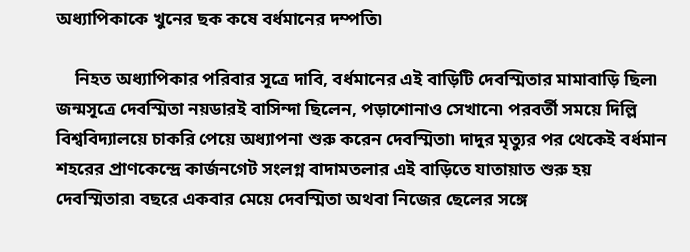অধ্যাপিকাকে খুনের ছক কষে বর্ধমানের দম্পতি৷

    নিহত অধ্যাপিকার পরিবার সূত্রে দাবি, বর্ধমানের এই বাড়িটি দেবস্মিতার মামাবাড়ি ছিল৷ জন্মসূত্রে দেবস্মিতা নয়ডারই বাসিন্দা ছিলেন, পড়াশোনাও সেখানে৷ পরবর্তী সময়ে দিল্লি বিশ্ববিদ্যালয়ে চাকরি পেয়ে অধ্যাপনা শুরু করেন দেবস্মিতা৷ দাদুর মৃত্যুর পর থেকেই বর্ধমান শহরের প্রাণকেন্দ্রে কার্জনগেট সংলগ্ন বাদামতলার এই বাড়িতে যাতায়াত শুরু হয় দেবস্মিতার৷ বছরে একবার মেয়ে দেবস্মিতা অথবা নিজের ছেলের সঙ্গে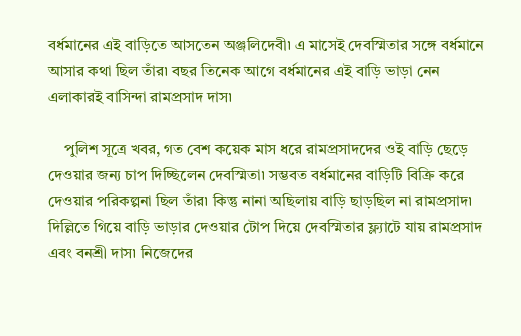বর্ধমানের এই বাড়িতে আসতেন অঞ্জলিদেবী৷ এ মাসেই দেবস্মিতার সঙ্গে বর্ধমানে আসার কথা ছিল তাঁর৷ বছর তিনেক আগে বর্ধমানের এই বাড়ি ভাড়া নেন এলাকারই বাসিন্দা রামপ্রসাদ দাস৷

    পুলিশ সূত্রে খবর, গত বেশ কয়েক মাস ধরে রামপ্রসাদদের ওই বাড়ি ছেড়ে দেওয়ার জন্য চাপ দিচ্ছিলেন দেবস্মিতা৷ সম্ভবত বর্ধমানের বাড়িটি বিক্রি করে দেওয়ার পরিকল্পনা ছিল তাঁর৷ কিন্তু নানা অছিলায় বাড়ি ছাড়ছিল না রামপ্রসাদ৷ দিল্লিতে গিয়ে বাড়ি ভাড়ার দেওয়ার টোপ দিয়ে দেবস্মিতার ফ্ল্যাটে যায় রামপ্রসাদ এবং বনশ্রী দাস৷ নিজেদের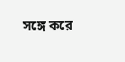সঙ্গে করে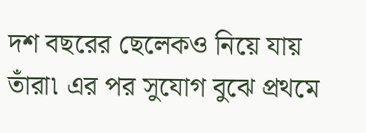দশ বছরের ছেলেকও নিয়ে যায় তাঁরা৷ এর পর সুযোগ বুঝে প্রথমে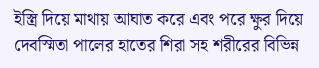ইস্ত্রি দিয়ে মাথায় আঘাত করে এবং পরে ক্ষুর দিয়ে দেবস্মিতা পালের হাতের শিরা সহ শরীরের বিভিন্ন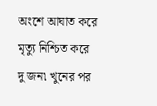অংশে আঘাত করে মৃত্যু নিশ্চিত করে দু জন৷ খুনের পর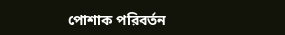পোশাক পরিবর্তন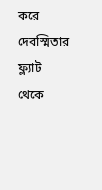করে দেবস্মিতার ফ্ল্যাট থেকে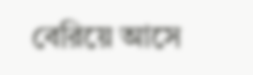বেরিয়ে আসে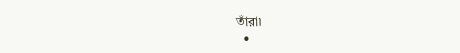তাঁরা৷
  •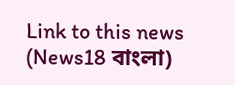Link to this news (News18 বাংলা)